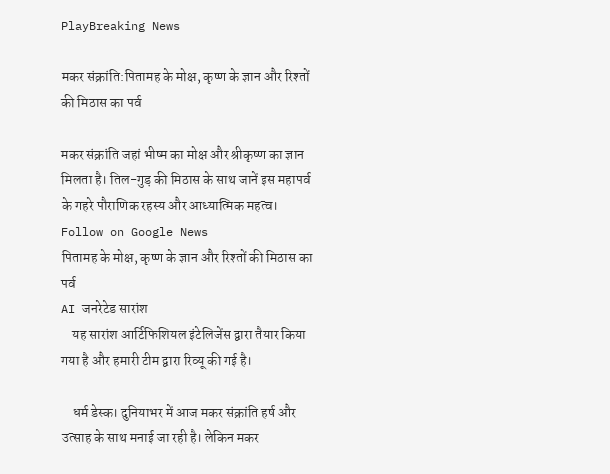PlayBreaking News

मकर संक्रांति:पितामह के मोक्ष, कृष्ण के ज्ञान और रिश्तों की मिठास का पर्व

मकर संक्रांति जहां भीष्म का मोक्ष और श्रीकृष्ण का ज्ञान मिलता है। तिल-गुड़ की मिठास के साथ जानें इस महापर्व के गहरे पौराणिक रहस्य और आध्यात्मिक महत्व।
Follow on Google News
पितामह के मोक्ष, कृष्ण के ज्ञान और रिश्तों की मिठास का पर्व
AI जनरेटेड सारांश
    यह सारांश आर्टिफिशियल इंटेलिजेंस द्वारा तैयार किया गया है और हमारी टीम द्वारा रिव्यू की गई है।

    धर्म डेस्क। दुनियाभर में आज मकर संक्रांति हर्ष और उत्साह के साथ मनाई जा रही है। लेकिन मकर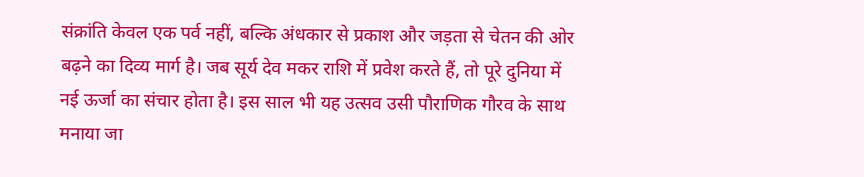संक्रांति केवल एक पर्व नहीं, बल्कि अंधकार से प्रकाश और जड़ता से चेतन की ओर बढ़ने का दिव्य मार्ग है। जब सूर्य देव मकर राशि में प्रवेश करते हैं, तो पूरे दुनिया में नई ऊर्जा का संचार होता है। इस साल भी यह उत्सव उसी पौराणिक गौरव के साथ मनाया जा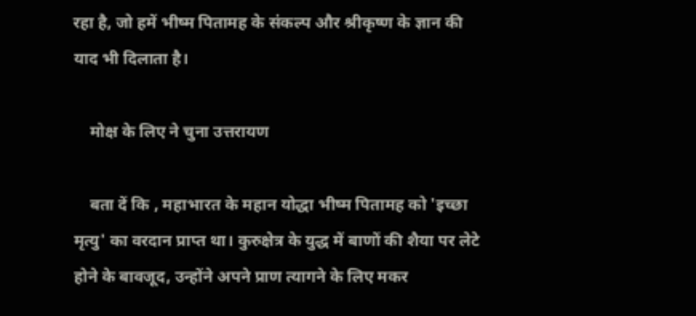रहा है, जो हमें भीष्म पितामह के संकल्प और श्रीकृष्ण के ज्ञान की याद भी दिलाता है।

    मोक्ष के लिए ने चुना उत्तरायण

    बता दें कि , महाभारत के महान योद्धा भीष्म पितामह को 'इच्छा मृत्यु' का वरदान प्राप्त था। कुरुक्षेत्र के युद्ध में बाणों की शैया पर लेटे होने के बावजूद, उन्होंने अपने प्राण त्यागने के लिए मकर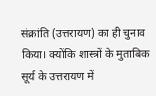संक्रांति (उत्तरायण) का ही चुनाव किया। क्योंकि शास्त्रों के मुताबिक सूर्य के उत्तरायण में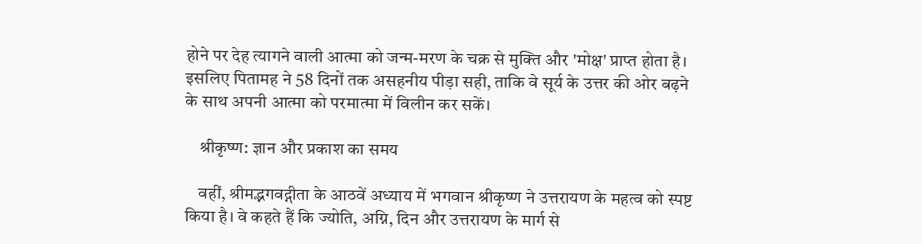होने पर देह त्यागने वाली आत्मा को जन्म-मरण के चक्र से मुक्ति और 'मोक्ष' प्राप्त होता है। इसलिए पितामह ने 58 दिनों तक असहनीय पीड़ा सही, ताकि वे सूर्य के उत्तर की ओर बढ़ने के साथ अपनी आत्मा को परमात्मा में विलीन कर सकें।

    श्रीकृष्ण: ज्ञान और प्रकाश का समय

    वहीं, श्रीमद्भगवद्गीता के आठवें अध्याय में भगवान श्रीकृष्ण ने उत्तरायण के महत्व को स्पष्ट किया है। वे कहते हैं कि ज्योति, अग्नि, दिन और उत्तरायण के मार्ग से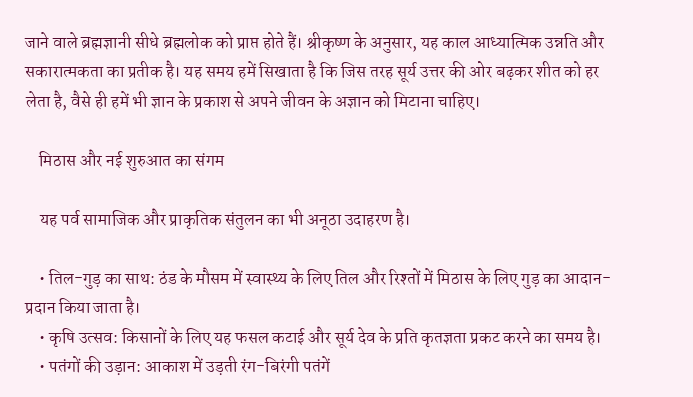जाने वाले ब्रह्मज्ञानी सीधे ब्रह्मलोक को प्राप्त होते हैं। श्रीकृष्ण के अनुसार, यह काल आध्यात्मिक उन्नति और सकारात्मकता का प्रतीक है। यह समय हमें सिखाता है कि जिस तरह सूर्य उत्तर की ओर बढ़कर शीत को हर लेता है, वैसे ही हमें भी ज्ञान के प्रकाश से अपने जीवन के अज्ञान को मिटाना चाहिए।

    मिठास और नई शुरुआत का संगम

    यह पर्व सामाजिक और प्राकृतिक संतुलन का भी अनूठा उदाहरण है।

    • तिल-गुड़ का साथ: ठंड के मौसम में स्वास्थ्य के लिए तिल और रिश्तों में मिठास के लिए गुड़ का आदान-प्रदान किया जाता है।
    • कृषि उत्सव: किसानों के लिए यह फसल कटाई और सूर्य देव के प्रति कृतज्ञता प्रकट करने का समय है।
    • पतंगों की उड़ान: आकाश में उड़ती रंग-बिरंगी पतंगें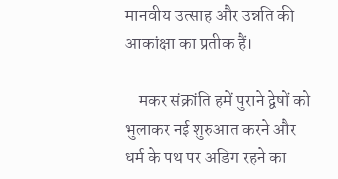मानवीय उत्साह और उन्नति की आकांक्षा का प्रतीक हैं।

    मकर संक्रांति हमें पुराने द्वेषों को भुलाकर नई शुरुआत करने और धर्म के पथ पर अडिग रहने का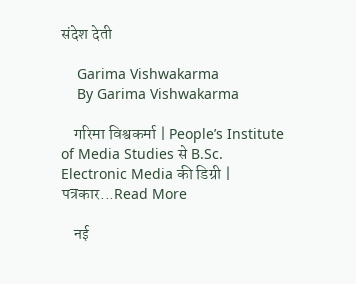संदेश देती

    Garima Vishwakarma
    By Garima Vishwakarma

    गरिमा विश्वकर्मा | People’s Institute of Media Studies से B.Sc. Electronic Media की डिग्री | पत्रकार...Read More

    नई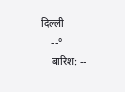दिल्ली
    --°
    बारिश: --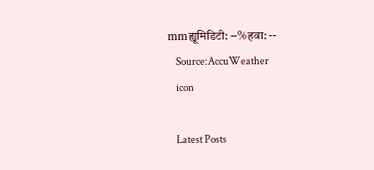mmह्यूमिडिटी: --%हवा: --
    Source:AccuWeather
    icon

    Latest Posts